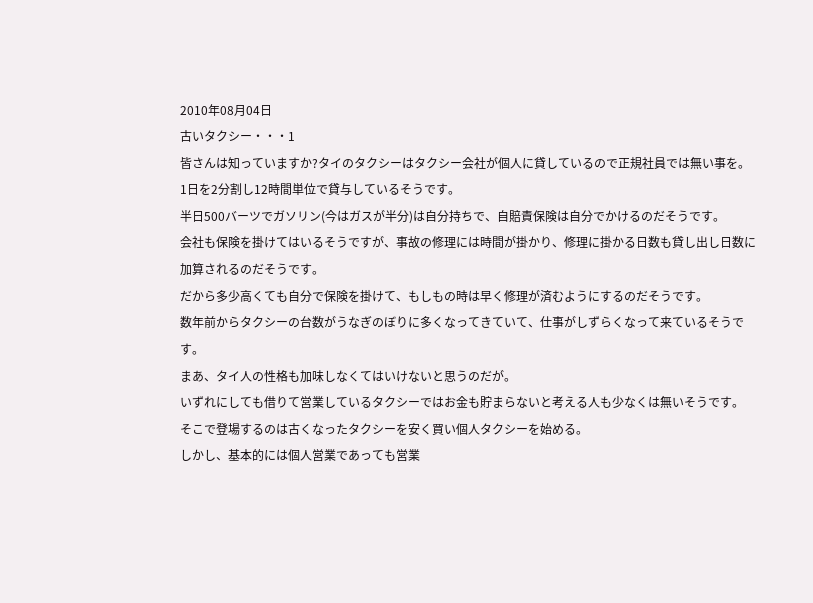2010年08月04日
古いタクシー・・・1
皆さんは知っていますか?タイのタクシーはタクシー会社が個人に貸しているので正規社員では無い事を。
1日を2分割し12時間単位で貸与しているそうです。
半日500バーツでガソリン(今はガスが半分)は自分持ちで、自賠責保険は自分でかけるのだそうです。
会社も保険を掛けてはいるそうですが、事故の修理には時間が掛かり、修理に掛かる日数も貸し出し日数に加算されるのだそうです。
だから多少高くても自分で保険を掛けて、もしもの時は早く修理が済むようにするのだそうです。
数年前からタクシーの台数がうなぎのぼりに多くなってきていて、仕事がしずらくなって来ているそうです。
まあ、タイ人の性格も加味しなくてはいけないと思うのだが。
いずれにしても借りて営業しているタクシーではお金も貯まらないと考える人も少なくは無いそうです。
そこで登場するのは古くなったタクシーを安く買い個人タクシーを始める。
しかし、基本的には個人営業であっても営業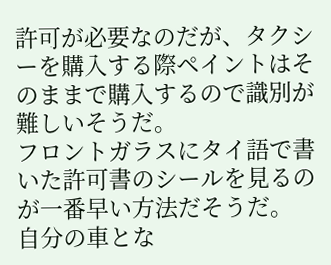許可が必要なのだが、タクシーを購入する際ペイントはそのままで購入するので識別が難しいそうだ。
フロントガラスにタイ語で書いた許可書のシールを見るのが一番早い方法だそうだ。
自分の車とな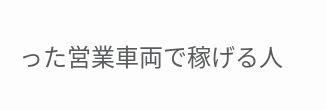った営業車両で稼げる人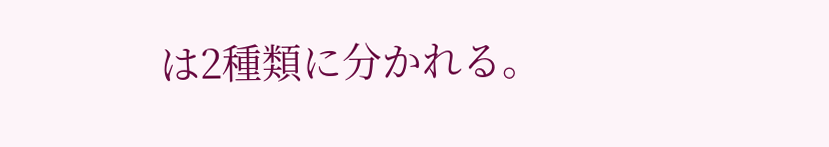は2種類に分かれる。